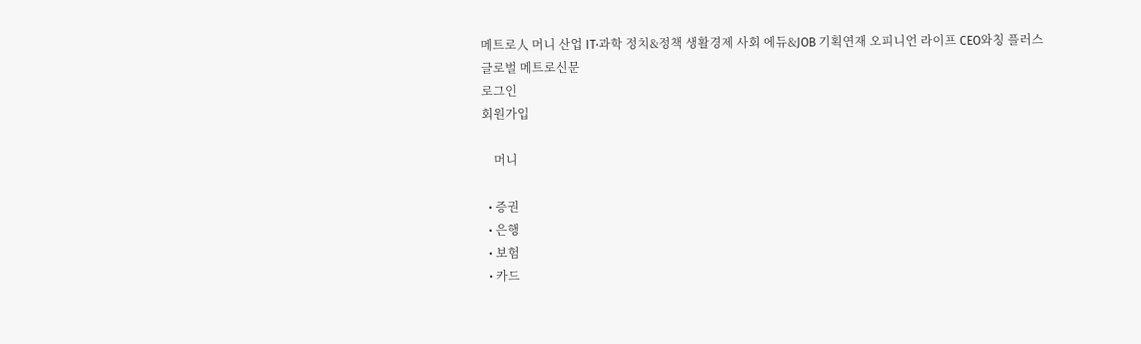메트로人 머니 산업 IT·과학 정치&정책 생활경제 사회 에듀&JOB 기획연재 오피니언 라이프 CEO와칭 플러스
글로벌 메트로신문
로그인
회원가입

    머니

  • 증권
  • 은행
  • 보험
  • 카드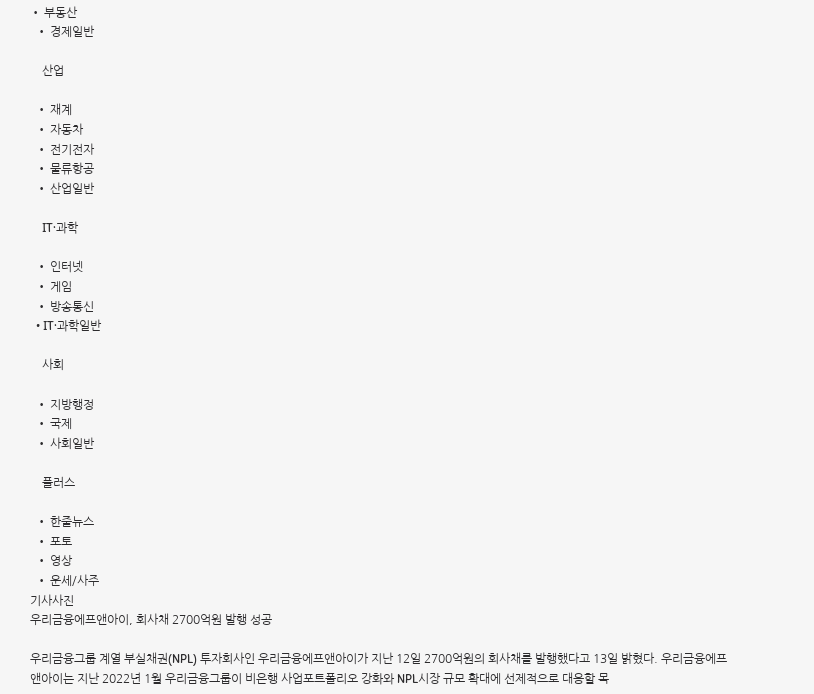• 부동산
  • 경제일반

    산업

  • 재계
  • 자동차
  • 전기전자
  • 물류항공
  • 산업일반

    IT·과학

  • 인터넷
  • 게임
  • 방송통신
  • IT·과학일반

    사회

  • 지방행정
  • 국제
  • 사회일반

    플러스

  • 한줄뉴스
  • 포토
  • 영상
  • 운세/사주
기사사진
우리금융에프앤아이, 회사채 2700억원 발행 성공

우리금융그룹 계열 부실채권(NPL) 투자회사인 우리금융에프앤아이가 지난 12일 2700억원의 회사채를 발행했다고 13일 밝혔다. 우리금융에프앤아이는 지난 2022년 1월 우리금융그룹이 비은행 사업포트폴리오 강화와 NPL시장 규모 확대에 선제적으로 대응할 목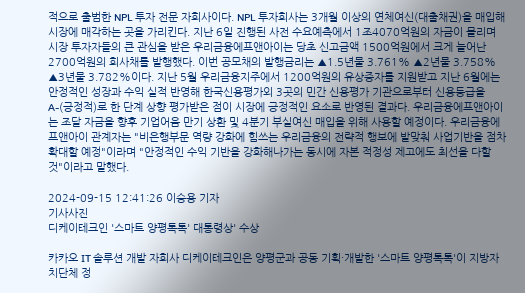적으로 출범한 NPL 투자 전문 자회사이다. NPL 투자회사는 3개월 이상의 연체여신(대출채권)을 매입해 시장에 매각하는 곳을 가리킨다. 지난 6일 진행된 사전 수요예측에서 1조4070억원의 자금이 몰리며 시장 투자자들의 큰 관심을 받은 우리금융에프앤아이는 당초 신고금액 1500억원에서 크게 늘어난 2700억원의 회사채를 발행했다. 이번 공모채의 발행금리는 ▲1.5년물 3.761% ▲2년물 3.758% ▲3년물 3.782%이다. 지난 5월 우리금융지주에서 1200억원의 유상증자를 지원받고 지난 6월에는 안정적인 성장과 수익 실적 반영해 한국신용평가외 3곳의 민간 신용평가 기관으로부터 신용등급을 A-(긍정적)로 한 단계 상향 평가받은 점이 시장에 긍정적인 요소로 반영된 결과다. 우리금융에프앤아이는 조달 자금을 향후 기업어음 만기 상환 및 4분기 부실여신 매입을 위해 사용할 예정이다. 우리금융에프앤아이 관계자는 "비은행부문 역량 강화에 힘쓰는 우리금융의 전략적 행보에 발맞춰 사업기반을 점차 확대할 예정"이라며 "안정적인 수익 기반을 강화해나가는 동시에 자본 적정성 제고에도 최선을 다할 것"이라고 말했다.

2024-09-15 12:41:26 이승용 기자
기사사진
디케이테크인 '스마트 양평톡톡' 대통령상' 수상

카카오 IT 솔루션 개발 자회사 디케이테크인은 양평군과 공동 기획·개발한 '스마트 양평톡톡'이 지방자치단체 정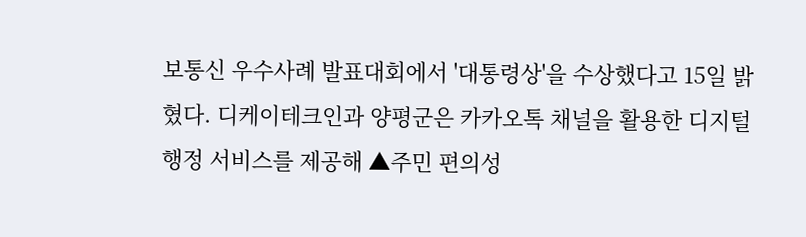보통신 우수사례 발표대회에서 '대통령상'을 수상했다고 15일 밝혔다. 디케이테크인과 양평군은 카카오톡 채널을 활용한 디지털 행정 서비스를 제공해 ▲주민 편의성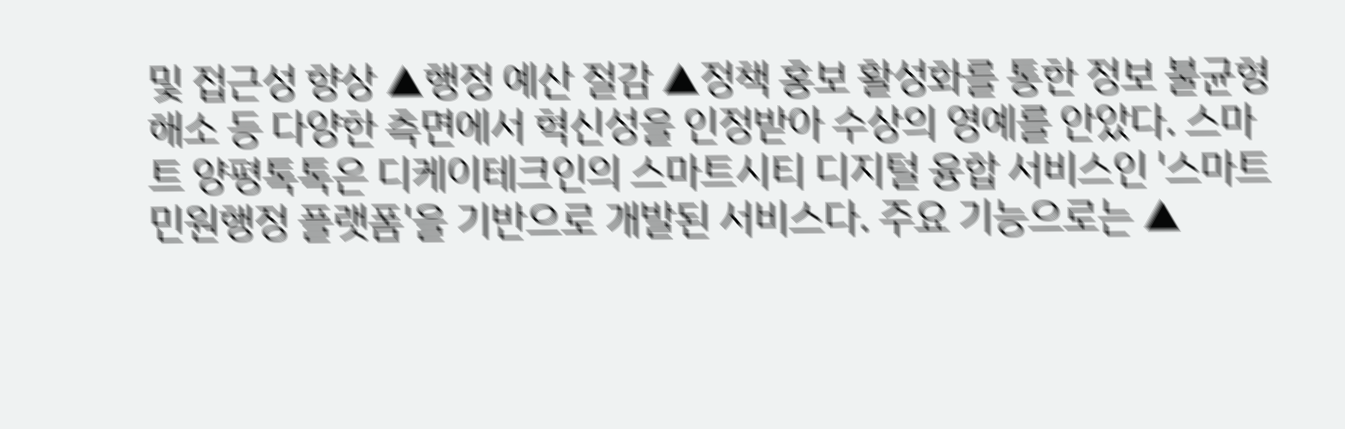및 접근성 향상 ▲행정 예산 절감 ▲정책 홍보 활성화를 통한 정보 불균형 해소 등 다양한 측면에서 혁신성을 인정받아 수상의 영예를 안았다. 스마트 양평톡톡은 디케이테크인의 스마트시티 디지털 융합 서비스인 '스마트 민원행정 플랫폼'을 기반으로 개발된 서비스다. 주요 기능으로는 ▲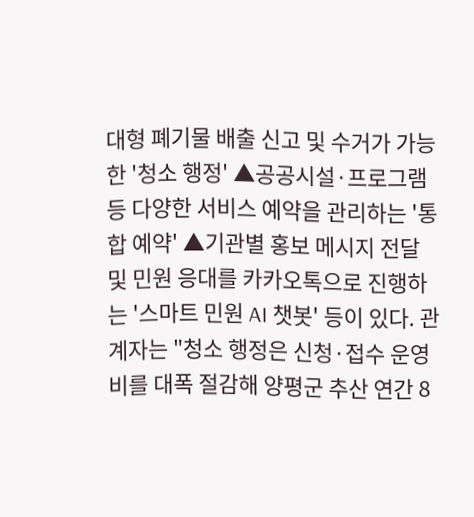대형 폐기물 배출 신고 및 수거가 가능한 '청소 행정' ▲공공시설·프로그램 등 다양한 서비스 예약을 관리하는 '통합 예약' ▲기관별 홍보 메시지 전달 및 민원 응대를 카카오톡으로 진행하는 '스마트 민원 AI 챗봇' 등이 있다. 관계자는 "청소 행정은 신청·접수 운영비를 대폭 절감해 양평군 추산 연간 8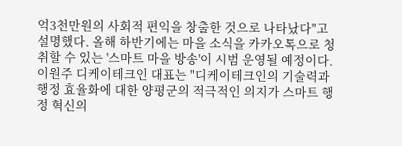억3천만원의 사회적 편익을 창출한 것으로 나타났다"고 설명했다. 올해 하반기에는 마을 소식을 카카오톡으로 청취할 수 있는 '스마트 마을 방송'이 시범 운영될 예정이다. 이원주 디케이테크인 대표는 "디케이테크인의 기술력과 행정 효율화에 대한 양평군의 적극적인 의지가 스마트 행정 혁신의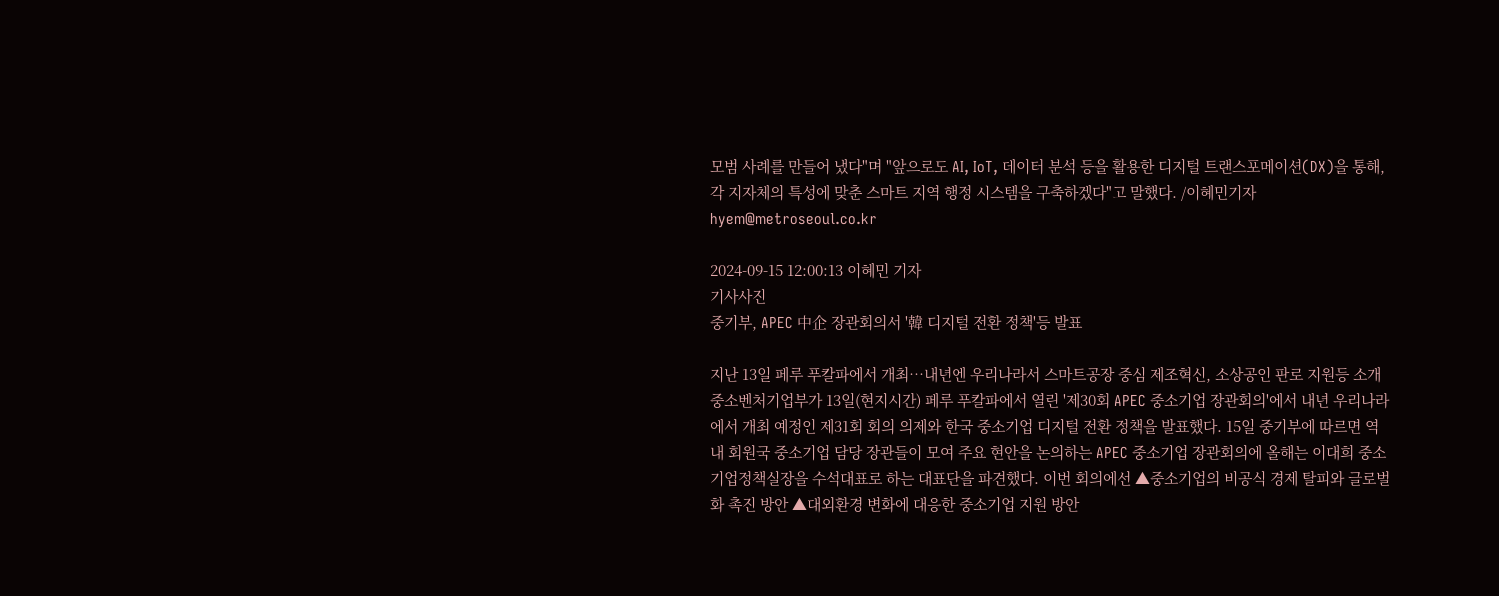모범 사례를 만들어 냈다"며 "앞으로도 AI, IoT, 데이터 분석 등을 활용한 디지털 트랜스포메이션(DX)을 통해, 각 지자체의 특성에 맞춘 스마트 지역 행정 시스템을 구축하겠다"고 말했다. /이혜민기자 hyem@metroseoul.co.kr

2024-09-15 12:00:13 이혜민 기자
기사사진
중기부, APEC 中企 장관회의서 '韓 디지털 전환 정책'등 발표

지난 13일 페루 푸칼파에서 개최…내년엔 우리나라서 스마트공장 중심 제조혁신, 소상공인 판로 지원등 소개 중소벤처기업부가 13일(현지시간) 페루 푸칼파에서 열린 '제30회 APEC 중소기업 장관회의'에서 내년 우리나라에서 개최 예정인 제31회 회의 의제와 한국 중소기업 디지털 전환 정책을 발표했다. 15일 중기부에 따르면 역내 회원국 중소기업 담당 장관들이 모여 주요 현안을 논의하는 APEC 중소기업 장관회의에 올해는 이대희 중소기업정책실장을 수석대표로 하는 대표단을 파견했다. 이번 회의에선 ▲중소기업의 비공식 경제 탈피와 글로벌화 촉진 방안 ▲대외환경 변화에 대응한 중소기업 지원 방안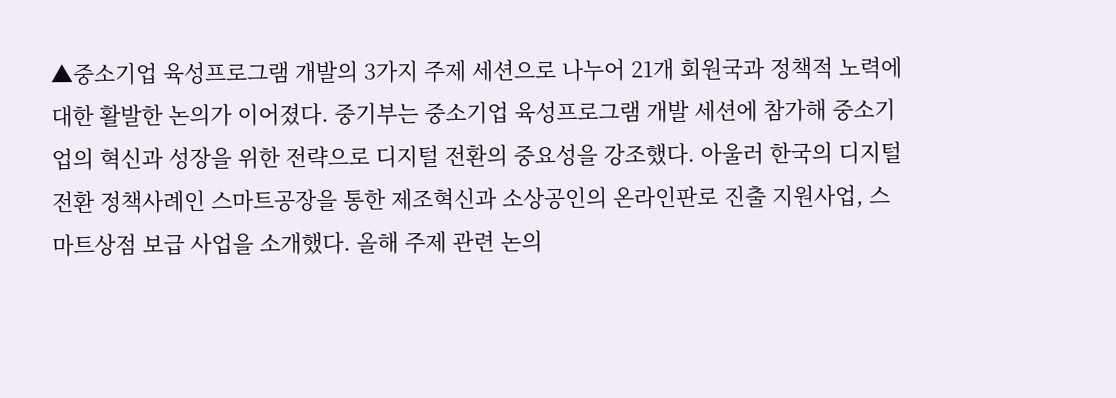▲중소기업 육성프로그램 개발의 3가지 주제 세션으로 나누어 21개 회원국과 정책적 노력에 대한 활발한 논의가 이어졌다. 중기부는 중소기업 육성프로그램 개발 세션에 참가해 중소기업의 혁신과 성장을 위한 전략으로 디지털 전환의 중요성을 강조했다. 아울러 한국의 디지털 전환 정책사례인 스마트공장을 통한 제조혁신과 소상공인의 온라인판로 진출 지원사업, 스마트상점 보급 사업을 소개했다. 올해 주제 관련 논의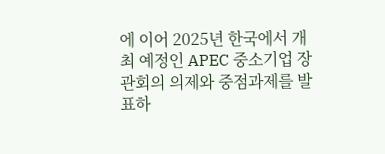에 이어 2025년 한국에서 개최 예정인 APEC 중소기업 장관회의 의제와 중점과제를 발표하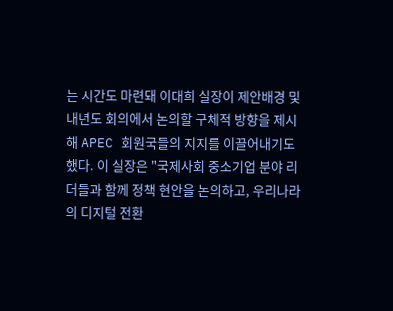는 시간도 마련돼 이대희 실장이 제안배경 및 내년도 회의에서 논의할 구체적 방향을 제시해 APEC 회원국들의 지지를 이끌어내기도 했다. 이 실장은 "국제사회 중소기업 분야 리더들과 함께 정책 현안을 논의하고, 우리나라의 디지털 전환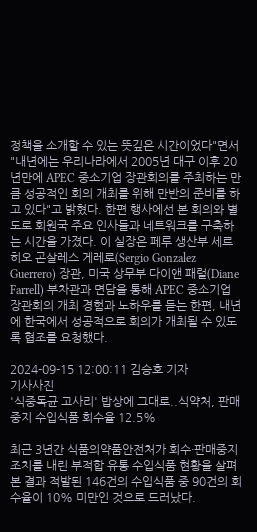정책을 소개할 수 있는 뜻깊은 시간이었다"면서 "내년에는 우리나라에서 2005년 대구 이후 20년만에 APEC 중소기업 장관회의를 주최하는 만큼 성공적인 회의 개최를 위해 만반의 준비를 하고 있다"고 밝혔다. 한편 행사에선 본 회의와 별도로 회원국 주요 인사들과 네트워크를 구축하는 시간을 가졌다. 이 실장은 페루 생산부 세르히오 곤살레스 게레로(Sergio Gonzalez Guerrero) 장관, 미국 상무부 다이앤 패럴(Diane Farrell) 부차관과 면담을 통해 APEC 중소기업 장관회의 개최 경험과 노하우를 듣는 한편, 내년에 한국에서 성공적으로 회의가 개최될 수 있도록 협조를 요청했다.

2024-09-15 12:00:11 김승호 기자
기사사진
'식중독균 고사리' 밥상에 그대로..식약처, 판매중지 수입식품 회수율 12.5%

최근 3년간 식품의약품안전처가 회수·판매중지 조치를 내린 부적합 유통 수입식품 현황을 살펴본 결과 적발된 146건의 수입식품 중 90건의 회수율이 10% 미만인 것으로 드러났다.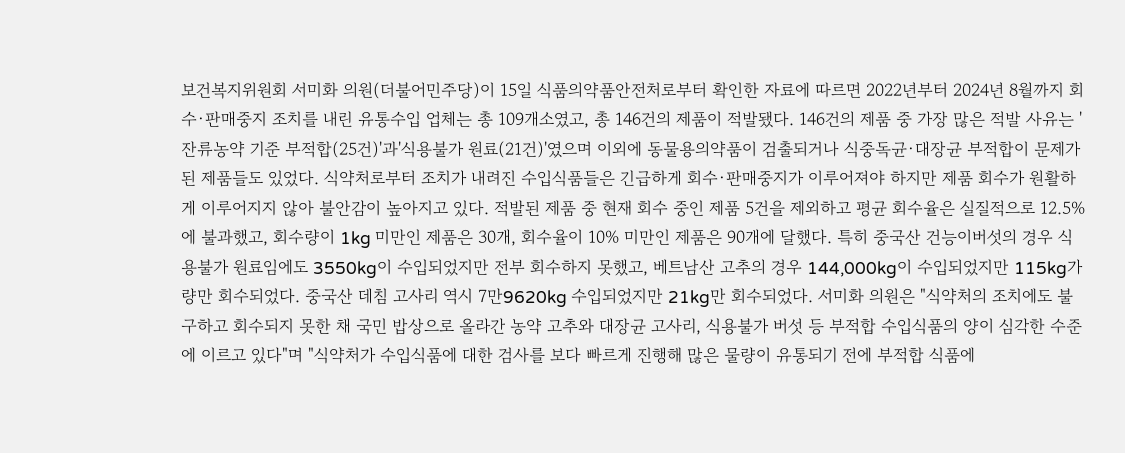보건복지위원회 서미화 의원(더불어민주당)이 15일 식품의약품안전처로부터 확인한 자료에 따르면 2022년부터 2024년 8월까지 회수·판매중지 조치를 내린 유통수입 업체는 총 109개소였고, 총 146건의 제품이 적발됐다. 146건의 제품 중 가장 많은 적발 사유는 '잔류농약 기준 부적합(25건)'과'식용불가 원료(21건)'였으며 이외에 동물용의약품이 검출되거나 식중독균·대장균 부적합이 문제가 된 제품들도 있었다. 식약처로부터 조치가 내려진 수입식품들은 긴급하게 회수·판매중지가 이루어져야 하지만 제품 회수가 원활하게 이루어지지 않아 불안감이 높아지고 있다. 적발된 제품 중 현재 회수 중인 제품 5건을 제외하고 평균 회수율은 실질적으로 12.5%에 불과했고, 회수량이 1kg 미만인 제품은 30개, 회수율이 10% 미만인 제품은 90개에 달했다. 특히 중국산 건능이버섯의 경우 식용불가 원료임에도 3550kg이 수입되었지만 전부 회수하지 못했고, 베트남산 고추의 경우 144,000kg이 수입되었지만 115kg가량만 회수되었다. 중국산 데침 고사리 역시 7만9620kg 수입되었지만 21kg만 회수되었다. 서미화 의원은 "식약처의 조치에도 불구하고 회수되지 못한 채 국민 밥상으로 올라간 농약 고추와 대장균 고사리, 식용불가 버섯 등 부적합 수입식품의 양이 심각한 수준에 이르고 있다"며 "식약처가 수입식품에 대한 검사를 보다 빠르게 진행해 많은 물량이 유통되기 전에 부적합 식품에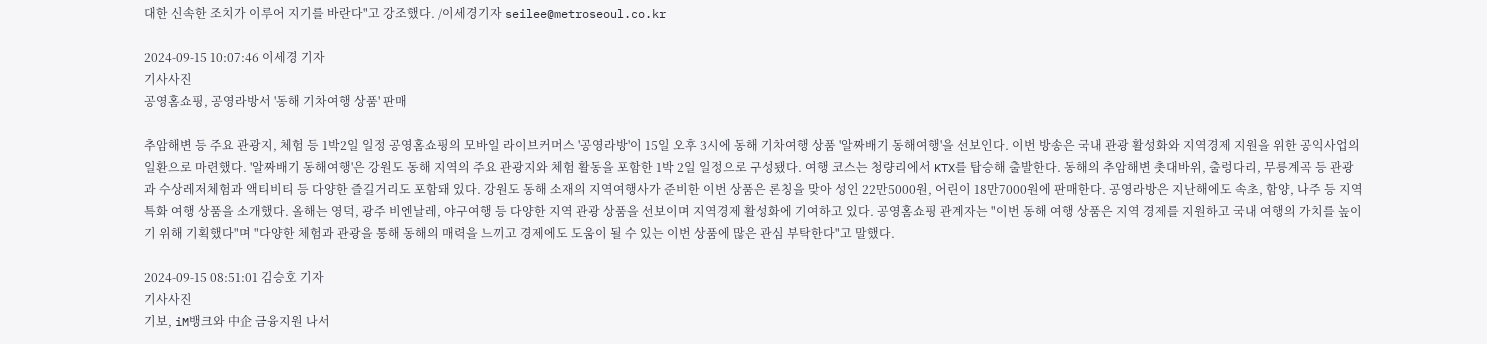대한 신속한 조치가 이루어 지기를 바란다"고 강조했다. /이세경기자 seilee@metroseoul.co.kr

2024-09-15 10:07:46 이세경 기자
기사사진
공영홈쇼핑, 공영라방서 '동해 기차여행 상품' 판매

추암해변 등 주요 관광지, 체험 등 1박2일 일정 공영홈쇼핑의 모바일 라이브커머스 '공영라방'이 15일 오후 3시에 동해 기차여행 상품 '알짜배기 동해여행'을 선보인다. 이번 방송은 국내 관광 활성화와 지역경제 지원을 위한 공익사업의 일환으로 마련했다. '알짜배기 동해여행'은 강원도 동해 지역의 주요 관광지와 체험 활동을 포함한 1박 2일 일정으로 구성됐다. 여행 코스는 청량리에서 KTX를 탑승해 출발한다. 동해의 추암해변 촛대바위, 출렁다리, 무릉계곡 등 관광과 수상레저체험과 액티비티 등 다양한 즐길거리도 포함돼 있다. 강원도 동해 소재의 지역여행사가 준비한 이번 상품은 론칭을 맞아 성인 22만5000원, 어린이 18만7000원에 판매한다. 공영라방은 지난해에도 속초, 함양, 나주 등 지역 특화 여행 상품을 소개했다. 올해는 영덕, 광주 비엔날레, 야구여행 등 다양한 지역 관광 상품을 선보이며 지역경제 활성화에 기여하고 있다. 공영홈쇼핑 관계자는 "이번 동해 여행 상품은 지역 경제를 지원하고 국내 여행의 가치를 높이기 위해 기획했다"며 "다양한 체험과 관광을 통해 동해의 매력을 느끼고 경제에도 도움이 될 수 있는 이번 상품에 많은 관심 부탁한다"고 말했다.

2024-09-15 08:51:01 김승호 기자
기사사진
기보, iM뱅크와 中企 금융지원 나서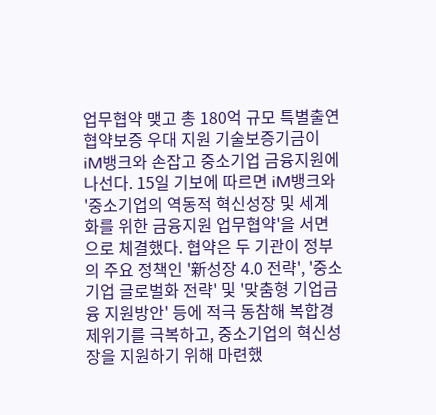업무협약 맺고 총 180억 규모 특별출연 협약보증 우대 지원 기술보증기금이 iM뱅크와 손잡고 중소기업 금융지원에 나선다. 15일 기보에 따르면 iM뱅크와 '중소기업의 역동적 혁신성장 및 세계화를 위한 금융지원 업무협약'을 서면으로 체결했다. 협약은 두 기관이 정부의 주요 정책인 '新성장 4.0 전략', '중소기업 글로벌화 전략' 및 '맞춤형 기업금융 지원방안' 등에 적극 동참해 복합경제위기를 극복하고, 중소기업의 혁신성장을 지원하기 위해 마련했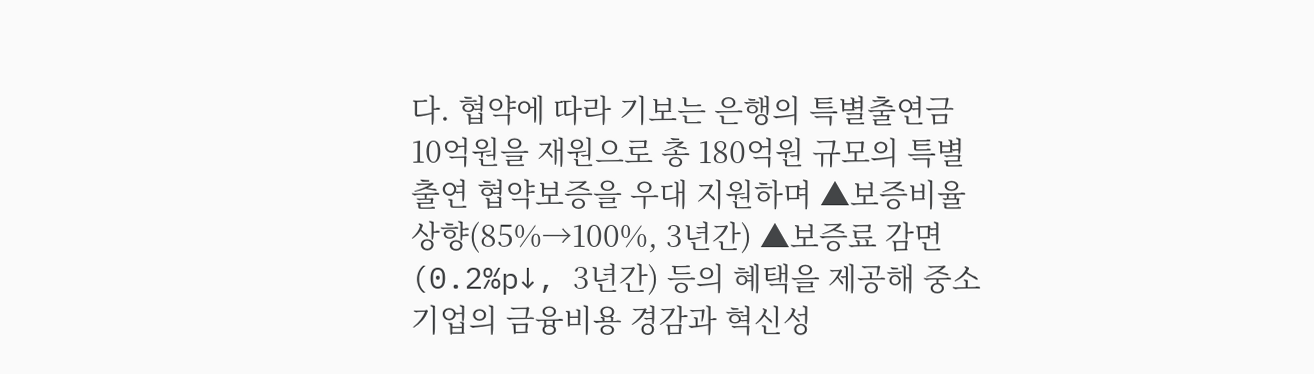다. 협약에 따라 기보는 은행의 특별출연금 10억원을 재원으로 총 180억원 규모의 특별출연 협약보증을 우대 지원하며 ▲보증비율 상향(85%→100%, 3년간) ▲보증료 감면(0.2%p↓, 3년간) 등의 혜택을 제공해 중소기업의 금융비용 경감과 혁신성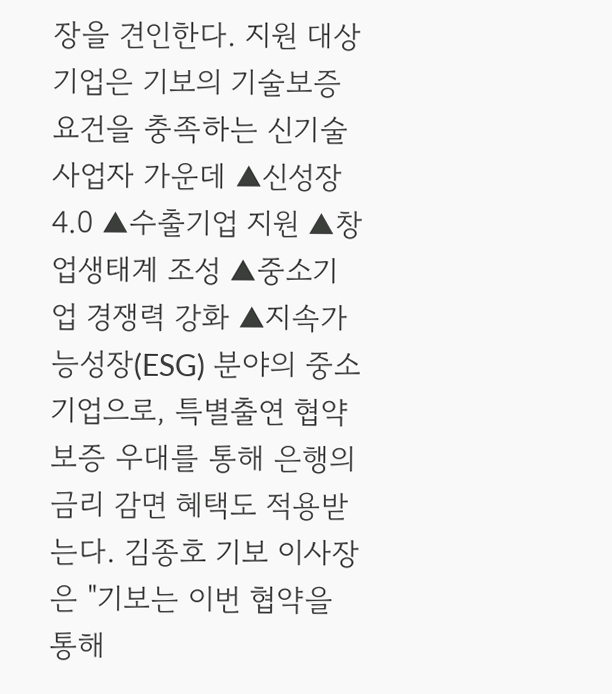장을 견인한다. 지원 대상기업은 기보의 기술보증 요건을 충족하는 신기술사업자 가운데 ▲신성장 4.0 ▲수출기업 지원 ▲창업생태계 조성 ▲중소기업 경쟁력 강화 ▲지속가능성장(ESG) 분야의 중소기업으로, 특별출연 협약보증 우대를 통해 은행의 금리 감면 혜택도 적용받는다. 김종호 기보 이사장은 "기보는 이번 협약을 통해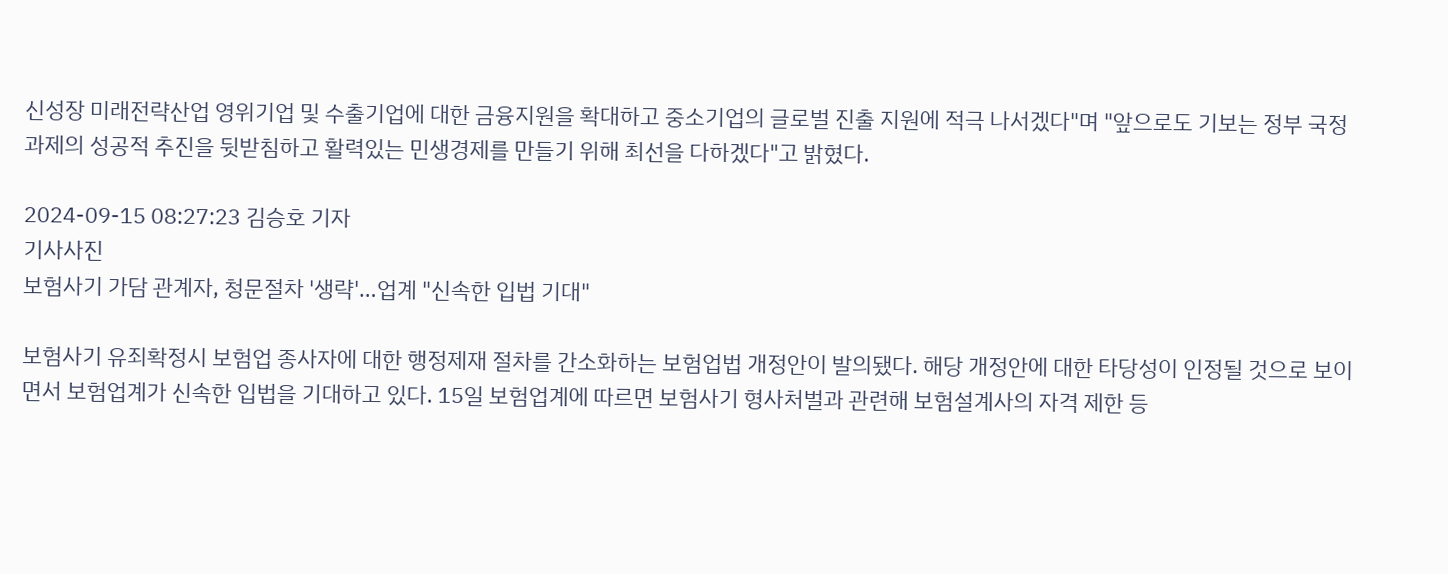신성장 미래전략산업 영위기업 및 수출기업에 대한 금융지원을 확대하고 중소기업의 글로벌 진출 지원에 적극 나서겠다"며 "앞으로도 기보는 정부 국정과제의 성공적 추진을 뒷받침하고 활력있는 민생경제를 만들기 위해 최선을 다하겠다"고 밝혔다.

2024-09-15 08:27:23 김승호 기자
기사사진
보험사기 가담 관계자, 청문절차 '생략'…업계 "신속한 입법 기대"

보험사기 유죄확정시 보험업 종사자에 대한 행정제재 절차를 간소화하는 보험업법 개정안이 발의됐다. 해당 개정안에 대한 타당성이 인정될 것으로 보이면서 보험업계가 신속한 입법을 기대하고 있다. 15일 보험업계에 따르면 보험사기 형사처벌과 관련해 보험설계사의 자격 제한 등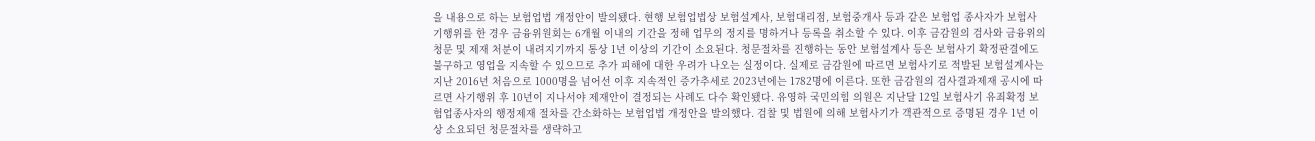을 내용으로 하는 보험업법 개정안이 발의됐다. 현행 보험업법상 보험설계사, 보험대리점, 보험중개사 등과 같은 보험업 종사자가 보험사기행위를 한 경우 금융위원회는 6개월 이내의 기간을 정해 업무의 정지를 명하거나 등록을 취소할 수 있다. 이후 금감원의 검사와 금융위의 청문 및 제재 처분이 내려지기까지 통상 1년 이상의 기간이 소요된다. 청문절차를 진행하는 동안 보험설계사 등은 보험사기 확정판결에도 불구하고 영업을 지속할 수 있으므로 추가 피해에 대한 우려가 나오는 실정이다. 실제로 금감원에 따르면 보험사기로 적발된 보험설계사는 지난 2016년 처음으로 1000명을 넘어선 이후 지속적인 증가추세로 2023년에는 1782명에 이른다. 또한 금감원의 검사결과제재 공시에 따르면 사기행위 후 10년이 지나서야 제재안이 결정되는 사례도 다수 확인됐다. 유영하 국민의힘 의원은 지난달 12일 보험사기 유죄확정 보험업종사자의 행정제재 절차를 간소화하는 보험업법 개정안을 발의했다. 검찰 및 법원에 의해 보험사기가 객관적으로 증명된 경우 1년 이상 소요되던 청문절차를 생략하고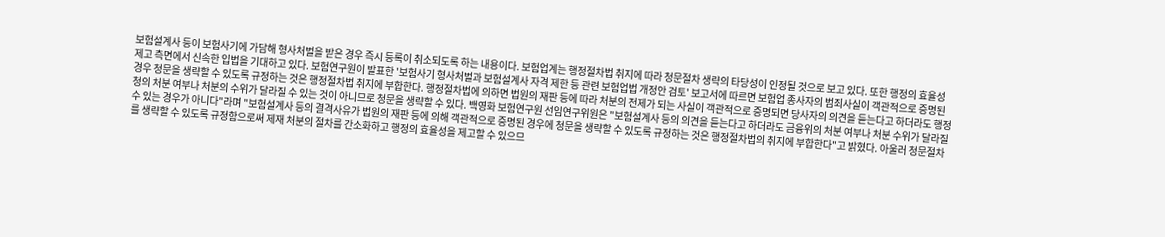보험설계사 등이 보험사기에 가담해 형사처벌을 받은 경우 즉시 등록이 취소되도록 하는 내용이다. 보험업계는 행정절차법 취지에 따라 청문절차 생략의 타당성이 인정될 것으로 보고 있다. 또한 행정의 효율성 제고 측면에서 신속한 입법을 기대하고 있다. 보험연구원이 발표한 '보험사기 형사처벌과 보험설계사 자격 제한 등 관련 보험업법 개정안 검토' 보고서에 따르면 보험업 종사자의 범죄사실이 객관적으로 증명된 경우 청문을 생략할 수 있도록 규정하는 것은 행정절차법 취지에 부합한다. 행정절차법에 의하면 법원의 재판 등에 따라 처분의 전제가 되는 사실이 객관적으로 증명되면 당사자의 의견을 듣는다고 하더라도 행정청의 처분 여부나 처분의 수위가 달라질 수 있는 것이 아니므로 청문을 생략할 수 있다. 백영화 보험연구원 선임연구위원은 "보험설계사 등의 의견을 듣는다고 하더라도 금융위의 처분 여부나 처분 수위가 달라질 수 있는 경우가 아니다"라며 "보험설계사 등의 결격사유가 법원의 재판 등에 의해 객관적으로 증명된 경우에 청문을 생략할 수 있도록 규정하는 것은 행정절차법의 취지에 부합한다"고 밝혔다. 아울러 청문절차를 생략할 수 있도록 규정함으로써 제재 처분의 절차를 간소화하고 행정의 효율성을 제고할 수 있으므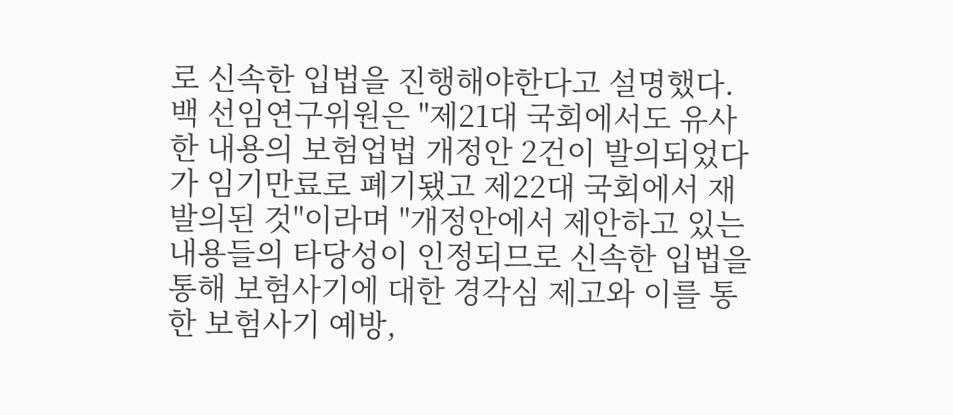로 신속한 입법을 진행해야한다고 설명했다. 백 선임연구위원은 "제21대 국회에서도 유사한 내용의 보험업법 개정안 2건이 발의되었다가 임기만료로 폐기됐고 제22대 국회에서 재발의된 것"이라며 "개정안에서 제안하고 있는 내용들의 타당성이 인정되므로 신속한 입법을 통해 보험사기에 대한 경각심 제고와 이를 통한 보험사기 예방,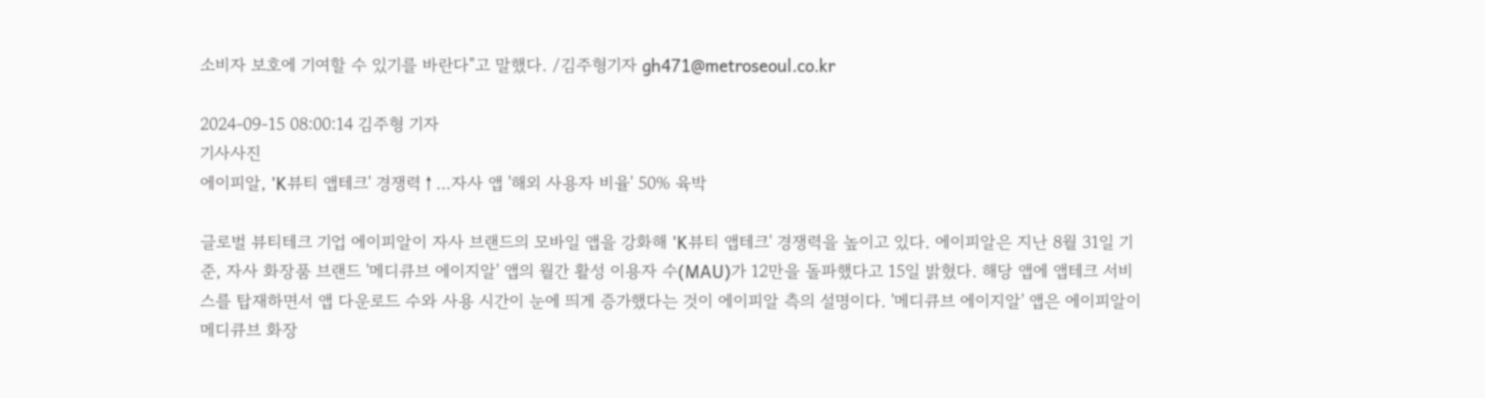소비자 보호에 기여할 수 있기를 바란다"고 말했다. /김주형기자 gh471@metroseoul.co.kr

2024-09-15 08:00:14 김주형 기자
기사사진
에이피알, 'K뷰티 앱테크' 경쟁력↑...자사 앱 '해외 사용자 비율' 50% 육박

글로벌 뷰티테크 기업 에이피알이 자사 브랜드의 모바일 앱을 강화해 'K뷰티 앱테크' 경쟁력을 높이고 있다. 에이피알은 지난 8월 31일 기준, 자사 화장품 브랜드 '메디큐브 에이지알' 앱의 월간 활성 이용자 수(MAU)가 12만을 돌파했다고 15일 밝혔다. 해당 앱에 앱테크 서비스를 탑재하면서 앱 다운로드 수와 사용 시간이 눈에 띄게 증가했다는 것이 에이피알 측의 설명이다. '메디큐브 에이지알' 앱은 에이피알이 메디큐브 화장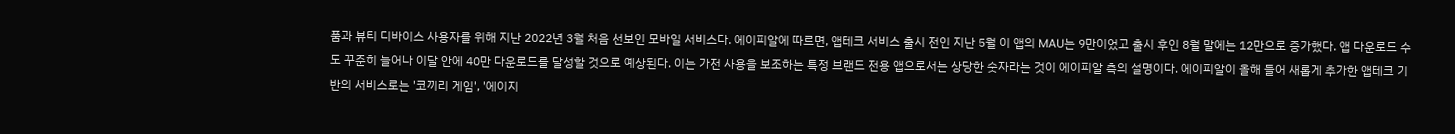품과 뷰티 디바이스 사용자를 위해 지난 2022년 3월 처음 선보인 모바일 서비스다. 에이피알에 따르면, 앱테크 서비스 출시 전인 지난 5월 이 앱의 MAU는 9만이었고 출시 후인 8월 말에는 12만으로 증가했다. 앱 다운로드 수도 꾸준히 늘어나 이달 안에 40만 다운로드를 달성할 것으로 예상된다. 이는 가전 사용을 보조하는 특정 브랜드 전용 앱으로서는 상당한 숫자라는 것이 에이피알 측의 설명이다. 에이피알이 올해 들어 새롭게 추가한 앱테크 기반의 서비스로는 '코끼리 게임', '에이지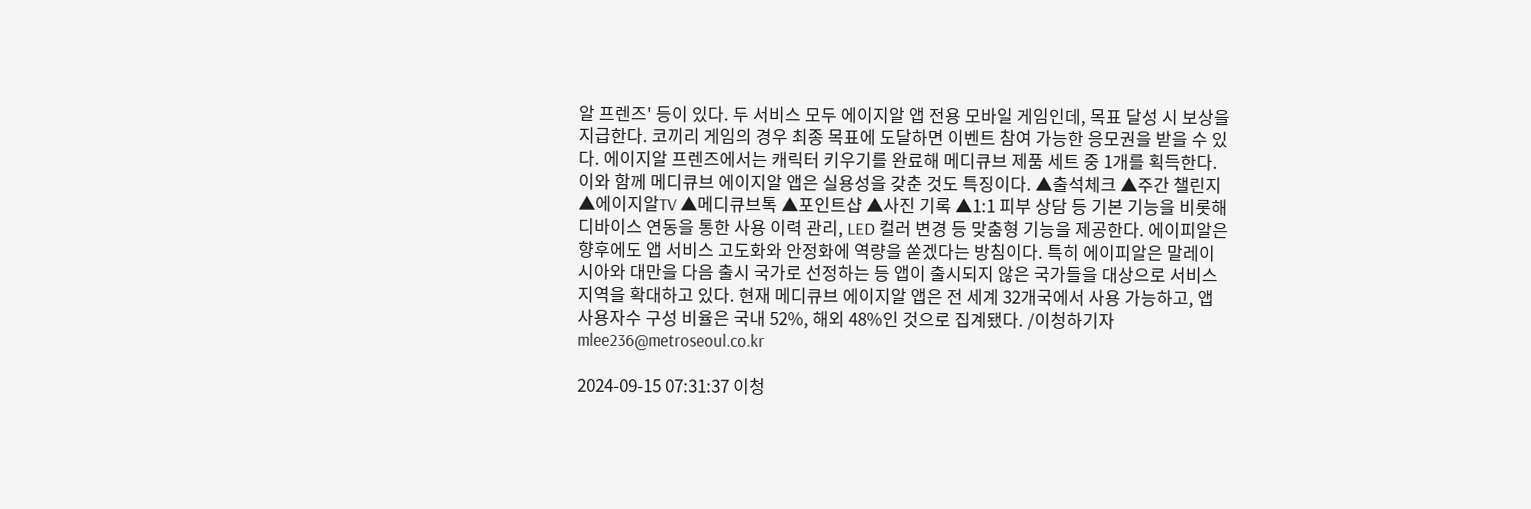알 프렌즈' 등이 있다. 두 서비스 모두 에이지알 앱 전용 모바일 게임인데, 목표 달성 시 보상을 지급한다. 코끼리 게임의 경우 최종 목표에 도달하면 이벤트 참여 가능한 응모권을 받을 수 있다. 에이지알 프렌즈에서는 캐릭터 키우기를 완료해 메디큐브 제품 세트 중 1개를 획득한다. 이와 함께 메디큐브 에이지알 앱은 실용성을 갖춘 것도 특징이다. ▲출석체크 ▲주간 챌린지 ▲에이지알TV ▲메디큐브톡 ▲포인트샵 ▲사진 기록 ▲1:1 피부 상담 등 기본 기능을 비롯해 디바이스 연동을 통한 사용 이력 관리, LED 컬러 변경 등 맞춤형 기능을 제공한다. 에이피알은 향후에도 앱 서비스 고도화와 안정화에 역량을 쏟겠다는 방침이다. 특히 에이피알은 말레이시아와 대만을 다음 출시 국가로 선정하는 등 앱이 출시되지 않은 국가들을 대상으로 서비스 지역을 확대하고 있다. 현재 메디큐브 에이지알 앱은 전 세계 32개국에서 사용 가능하고, 앱 사용자수 구성 비율은 국내 52%, 해외 48%인 것으로 집계됐다. /이청하기자 mlee236@metroseoul.co.kr

2024-09-15 07:31:37 이청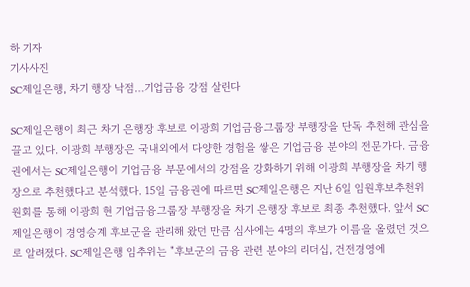하 기자
기사사진
SC제일은행, 차기 행장 낙점…기업금융 강점 살린다

SC제일은행이 최근 차기 은행장 후보로 이광희 기업금융그룹장 부행장을 단독 추천해 관심을 끌고 있다. 이광희 부행장은 국내외에서 다양한 경험을 쌓은 기업금융 분야의 전문가다. 금융권에서는 SC제일은행이 기업금융 부문에서의 강점을 강화하기 위해 이광희 부행장을 차기 행장으로 추천했다고 분석했다. 15일 금융권에 따르면 SC제일은행은 지난 6일 임원후보추천위원회를 통해 이광희 현 기업금융그룹장 부행장을 차기 은행장 후보로 최종 추천했다. 앞서 SC제일은행이 경영승계 후보군을 관리해 왔던 만큼 심사에는 4명의 후보가 이름을 올렸던 것으로 알려졌다. SC제일은행 임추위는 "후보군의 금융 관련 분야의 리더십, 건전경영에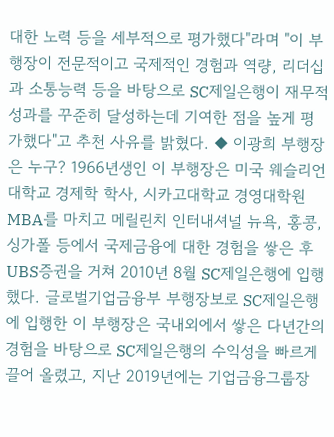대한 노력 등을 세부적으로 평가했다"라며 "이 부행장이 전문적이고 국제적인 경험과 역량, 리더십과 소통능력 등을 바탕으로 SC제일은행이 재무적 성과를 꾸준히 달성하는데 기여한 점을 높게 평가했다"고 추천 사유를 밝혔다. ◆ 이광희 부행장은 누구? 1966년생인 이 부행장은 미국 웨슬리언대학교 경제학 학사, 시카고대학교 경영대학원 MBA를 마치고 메릴린치 인터내셔널 뉴욕, 홍콩, 싱가폴 등에서 국제금융에 대한 경험을 쌓은 후 UBS증권을 거쳐 2010년 8월 SC제일은행에 입행했다. 글로벌기업금융부 부행장보로 SC제일은행에 입행한 이 부행장은 국내외에서 쌓은 다년간의 경험을 바탕으로 SC제일은행의 수익성을 빠르게 끌어 올렸고, 지난 2019년에는 기업금융그룹장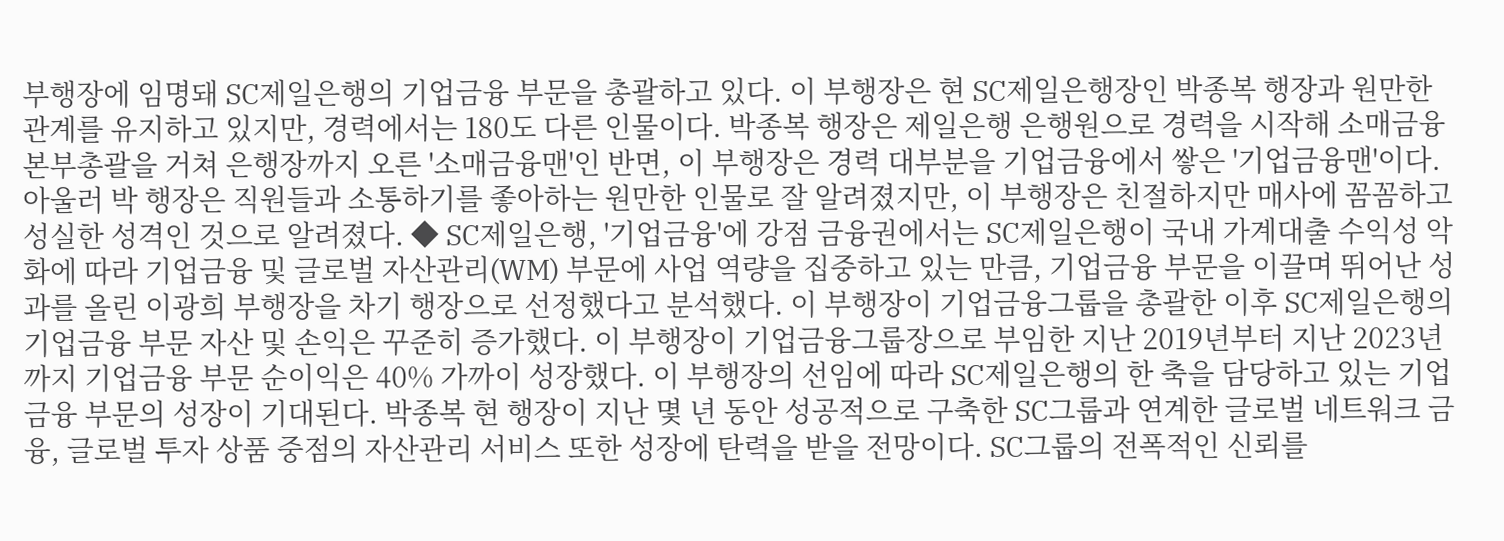부행장에 임명돼 SC제일은행의 기업금융 부문을 총괄하고 있다. 이 부행장은 현 SC제일은행장인 박종복 행장과 원만한 관계를 유지하고 있지만, 경력에서는 180도 다른 인물이다. 박종복 행장은 제일은행 은행원으로 경력을 시작해 소매금융본부총괄을 거쳐 은행장까지 오른 '소매금융맨'인 반면, 이 부행장은 경력 대부분을 기업금융에서 쌓은 '기업금융맨'이다. 아울러 박 행장은 직원들과 소통하기를 좋아하는 원만한 인물로 잘 알려졌지만, 이 부행장은 친절하지만 매사에 꼼꼼하고 성실한 성격인 것으로 알려졌다. ◆ SC제일은행, '기업금융'에 강점 금융권에서는 SC제일은행이 국내 가계대출 수익성 악화에 따라 기업금융 및 글로벌 자산관리(WM) 부문에 사업 역량을 집중하고 있는 만큼, 기업금융 부문을 이끌며 뛰어난 성과를 올린 이광희 부행장을 차기 행장으로 선정했다고 분석했다. 이 부행장이 기업금융그룹을 총괄한 이후 SC제일은행의 기업금융 부문 자산 및 손익은 꾸준히 증가했다. 이 부행장이 기업금융그룹장으로 부임한 지난 2019년부터 지난 2023년까지 기업금융 부문 순이익은 40% 가까이 성장했다. 이 부행장의 선임에 따라 SC제일은행의 한 축을 담당하고 있는 기업금융 부문의 성장이 기대된다. 박종복 현 행장이 지난 몇 년 동안 성공적으로 구축한 SC그룹과 연계한 글로벌 네트워크 금융, 글로벌 투자 상품 중점의 자산관리 서비스 또한 성장에 탄력을 받을 전망이다. SC그룹의 전폭적인 신뢰를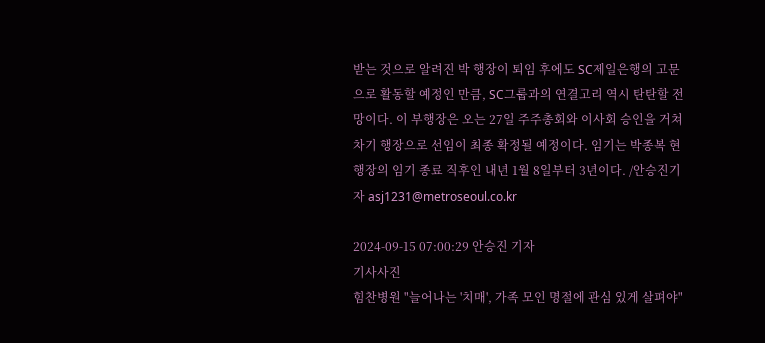받는 것으로 알려진 박 행장이 퇴임 후에도 SC제일은행의 고문으로 활동할 예정인 만큼, SC그룹과의 연결고리 역시 탄탄할 전망이다. 이 부행장은 오는 27일 주주총회와 이사회 승인을 거쳐 차기 행장으로 선임이 최종 확정될 예정이다. 임기는 박종복 현 행장의 임기 종료 직후인 내년 1월 8일부터 3년이다. /안승진기자 asj1231@metroseoul.co.kr

2024-09-15 07:00:29 안승진 기자
기사사진
힘찬병원 "늘어나는 '치매', 가족 모인 명절에 관심 있게 살펴야"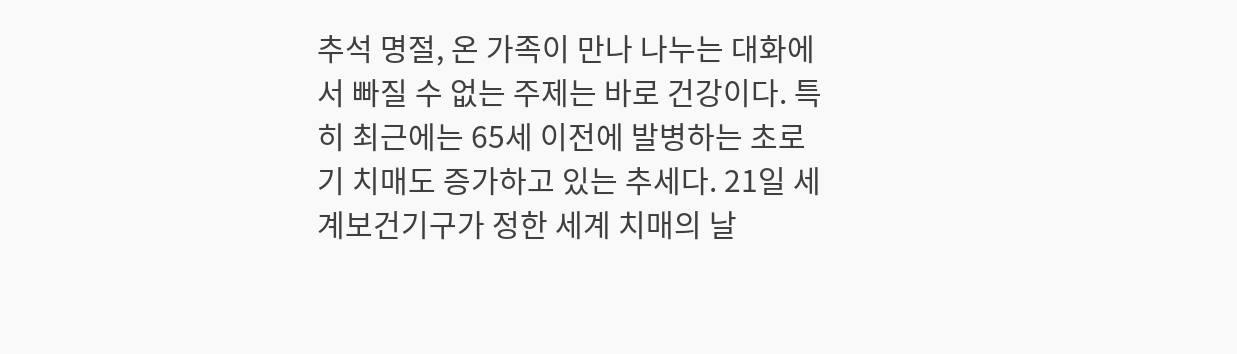추석 명절, 온 가족이 만나 나누는 대화에서 빠질 수 없는 주제는 바로 건강이다. 특히 최근에는 65세 이전에 발병하는 초로기 치매도 증가하고 있는 추세다. 21일 세계보건기구가 정한 세계 치매의 날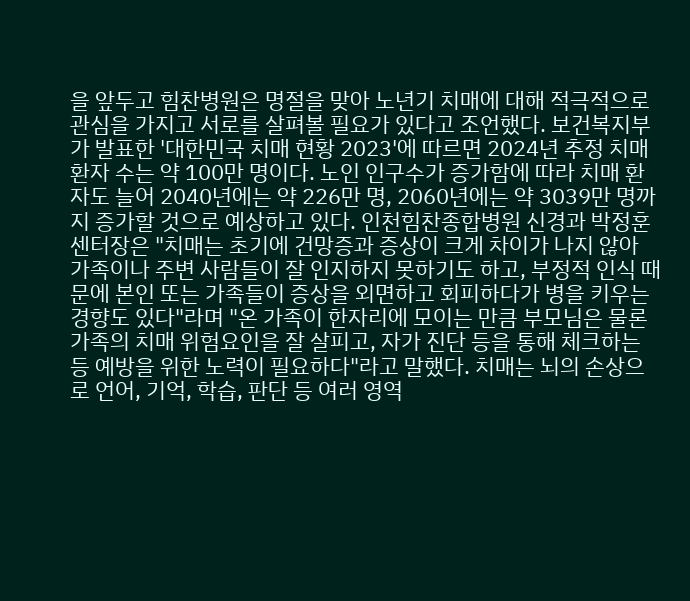을 앞두고 힘찬병원은 명절을 맞아 노년기 치매에 대해 적극적으로 관심을 가지고 서로를 살펴볼 필요가 있다고 조언했다. 보건복지부가 발표한 '대한민국 치매 현황 2023'에 따르면 2024년 추정 치매환자 수는 약 100만 명이다. 노인 인구수가 증가함에 따라 치매 환자도 늘어 2040년에는 약 226만 명, 2060년에는 약 3039만 명까지 증가할 것으로 예상하고 있다. 인천힘찬종합병원 신경과 박정훈 센터장은 "치매는 초기에 건망증과 증상이 크게 차이가 나지 않아 가족이나 주변 사람들이 잘 인지하지 못하기도 하고, 부정적 인식 때문에 본인 또는 가족들이 증상을 외면하고 회피하다가 병을 키우는 경향도 있다"라며 "온 가족이 한자리에 모이는 만큼 부모님은 물론 가족의 치매 위험요인을 잘 살피고, 자가 진단 등을 통해 체크하는 등 예방을 위한 노력이 필요하다"라고 말했다. 치매는 뇌의 손상으로 언어, 기억, 학습, 판단 등 여러 영역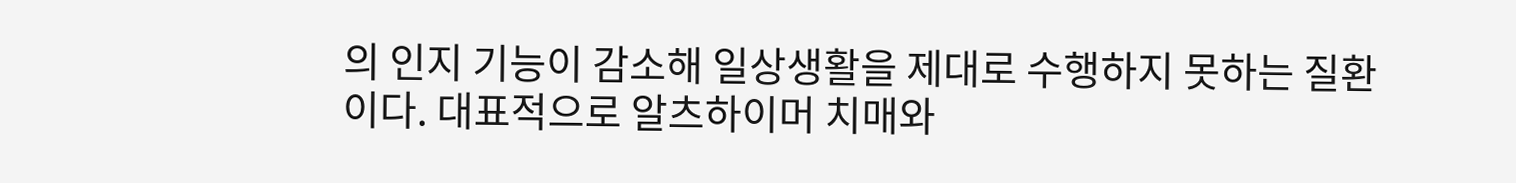의 인지 기능이 감소해 일상생활을 제대로 수행하지 못하는 질환이다. 대표적으로 알츠하이머 치매와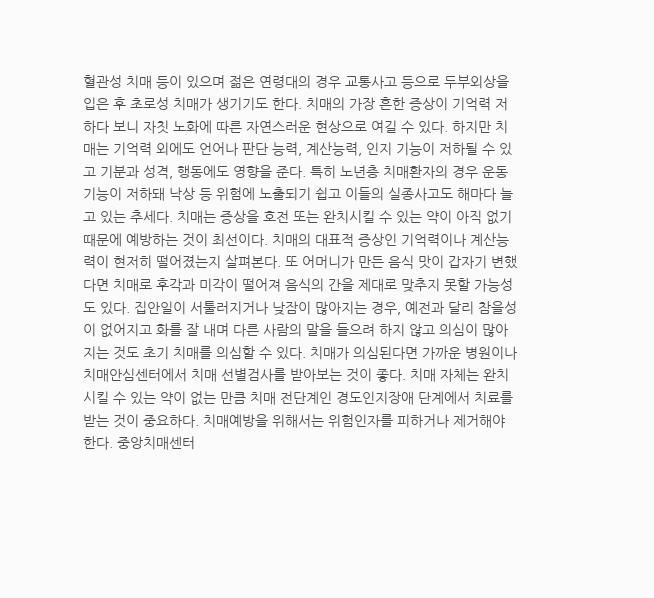혈관성 치매 등이 있으며 젊은 연령대의 경우 교통사고 등으로 두부외상을 입은 후 초로성 치매가 생기기도 한다. 치매의 가장 흔한 증상이 기억력 저하다 보니 자칫 노화에 따른 자연스러운 현상으로 여길 수 있다. 하지만 치매는 기억력 외에도 언어나 판단 능력, 계산능력, 인지 기능이 저하될 수 있고 기분과 성격, 행동에도 영향을 준다. 특히 노년층 치매환자의 경우 운동기능이 저하돼 낙상 등 위험에 노출되기 쉽고 이들의 실종사고도 해마다 늘고 있는 추세다. 치매는 증상을 호전 또는 완치시킬 수 있는 약이 아직 없기 때문에 예방하는 것이 최선이다. 치매의 대표적 증상인 기억력이나 계산능력이 현저히 떨어졌는지 살펴본다. 또 어머니가 만든 음식 맛이 갑자기 변했다면 치매로 후각과 미각이 떨어져 음식의 간을 제대로 맞추지 못할 가능성도 있다. 집안일이 서툴러지거나 낮잠이 많아지는 경우, 예전과 달리 참을성이 없어지고 화를 잘 내며 다른 사람의 말을 들으려 하지 않고 의심이 많아지는 것도 초기 치매를 의심할 수 있다. 치매가 의심된다면 가까운 병원이나 치매안심센터에서 치매 선별검사를 받아보는 것이 좋다. 치매 자체는 완치시킬 수 있는 약이 없는 만큼 치매 전단계인 경도인지장애 단계에서 치료를 받는 것이 중요하다. 치매예방을 위해서는 위험인자를 피하거나 제거해야 한다. 중앙치매센터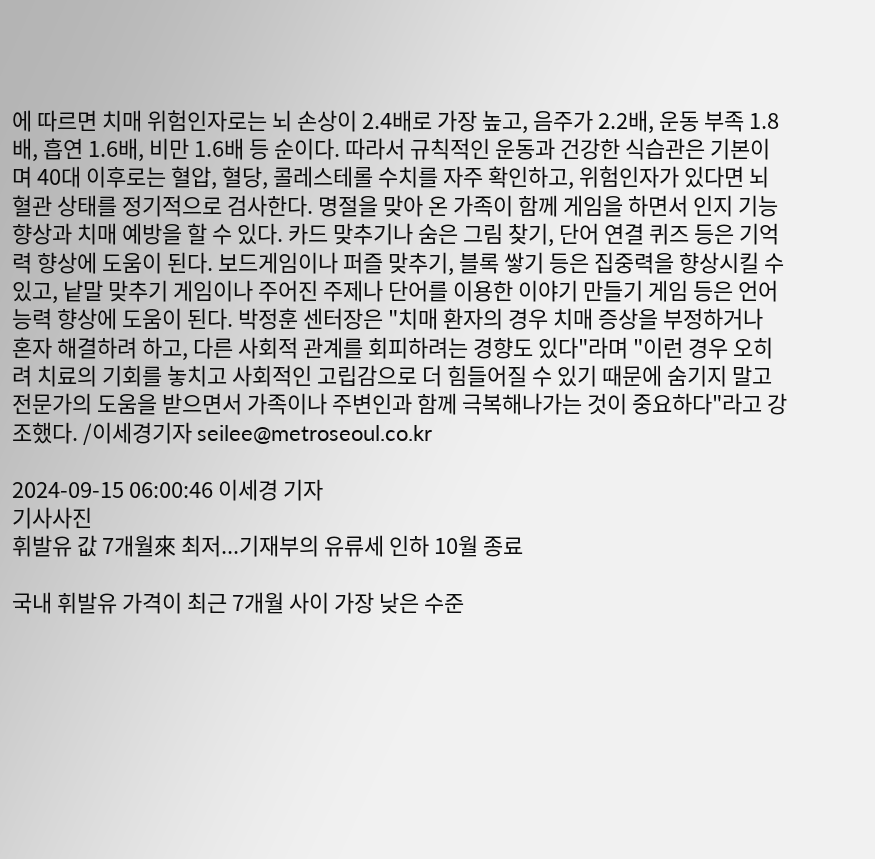에 따르면 치매 위험인자로는 뇌 손상이 2.4배로 가장 높고, 음주가 2.2배, 운동 부족 1.8배, 흡연 1.6배, 비만 1.6배 등 순이다. 따라서 규칙적인 운동과 건강한 식습관은 기본이며 40대 이후로는 혈압, 혈당, 콜레스테롤 수치를 자주 확인하고, 위험인자가 있다면 뇌혈관 상태를 정기적으로 검사한다. 명절을 맞아 온 가족이 함께 게임을 하면서 인지 기능 향상과 치매 예방을 할 수 있다. 카드 맞추기나 숨은 그림 찾기, 단어 연결 퀴즈 등은 기억력 향상에 도움이 된다. 보드게임이나 퍼즐 맞추기, 블록 쌓기 등은 집중력을 향상시킬 수 있고, 낱말 맞추기 게임이나 주어진 주제나 단어를 이용한 이야기 만들기 게임 등은 언어 능력 향상에 도움이 된다. 박정훈 센터장은 "치매 환자의 경우 치매 증상을 부정하거나 혼자 해결하려 하고, 다른 사회적 관계를 회피하려는 경향도 있다"라며 "이런 경우 오히려 치료의 기회를 놓치고 사회적인 고립감으로 더 힘들어질 수 있기 때문에 숨기지 말고 전문가의 도움을 받으면서 가족이나 주변인과 함께 극복해나가는 것이 중요하다"라고 강조했다. /이세경기자 seilee@metroseoul.co.kr

2024-09-15 06:00:46 이세경 기자
기사사진
휘발유 값 7개월來 최저...기재부의 유류세 인하 10월 종료

국내 휘발유 가격이 최근 7개월 사이 가장 낮은 수준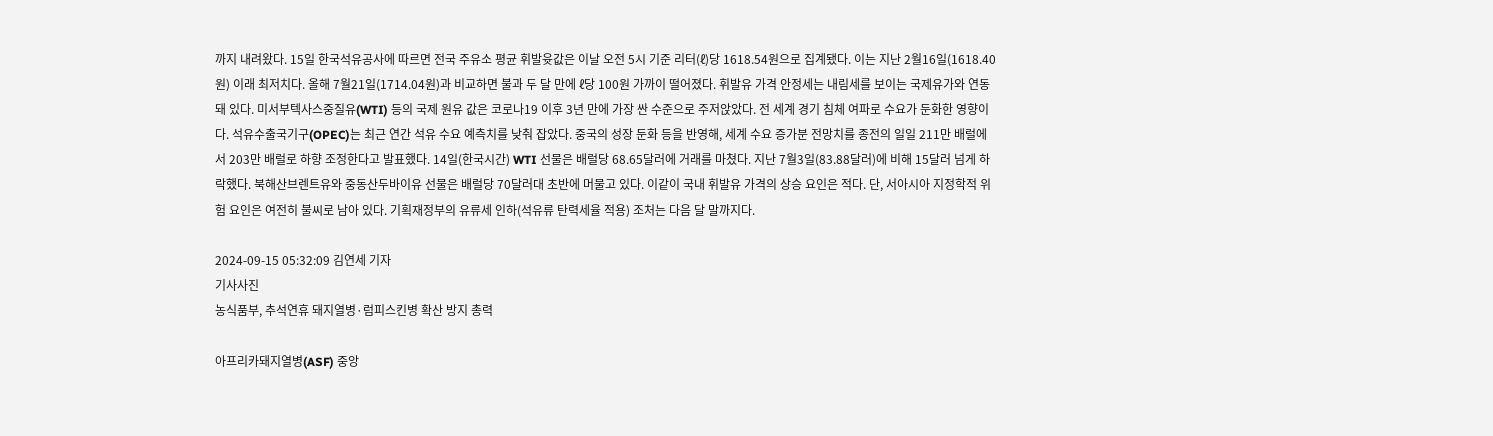까지 내려왔다. 15일 한국석유공사에 따르면 전국 주유소 평균 휘발윳값은 이날 오전 5시 기준 리터(ℓ)당 1618.54원으로 집계됐다. 이는 지난 2월16일(1618.40원) 이래 최저치다. 올해 7월21일(1714.04원)과 비교하면 불과 두 달 만에 ℓ당 100원 가까이 떨어졌다. 휘발유 가격 안정세는 내림세를 보이는 국제유가와 연동돼 있다. 미서부텍사스중질유(WTI) 등의 국제 원유 값은 코로나19 이후 3년 만에 가장 싼 수준으로 주저앉았다. 전 세계 경기 침체 여파로 수요가 둔화한 영향이다. 석유수출국기구(OPEC)는 최근 연간 석유 수요 예측치를 낮춰 잡았다. 중국의 성장 둔화 등을 반영해, 세계 수요 증가분 전망치를 종전의 일일 211만 배럴에서 203만 배럴로 하향 조정한다고 발표했다. 14일(한국시간) WTI 선물은 배럴당 68.65달러에 거래를 마쳤다. 지난 7월3일(83.88달러)에 비해 15달러 넘게 하락했다. 북해산브렌트유와 중동산두바이유 선물은 배럴당 70달러대 초반에 머물고 있다. 이같이 국내 휘발유 가격의 상승 요인은 적다. 단, 서아시아 지정학적 위험 요인은 여전히 불씨로 남아 있다. 기획재정부의 유류세 인하(석유류 탄력세율 적용) 조처는 다음 달 말까지다.

2024-09-15 05:32:09 김연세 기자
기사사진
농식품부, 추석연휴 돼지열병·럼피스킨병 확산 방지 총력

아프리카돼지열병(ASF) 중앙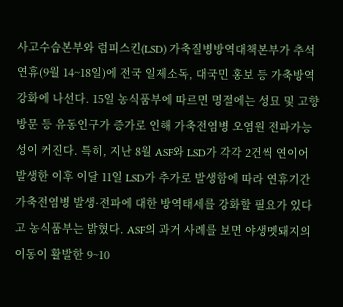사고수습본부와 럼피스킨(LSD) 가축질병방역대책본부가 추석 연휴(9월 14~18일)에 전국 일제소독, 대국민 홍보 등 가축방역 강화에 나선다. 15일 농식품부에 따르면 명절에는 성묘 및 고향방문 등 유동인구가 증가로 인해 가축전염병 오염원 전파가능성이 커진다. 특히, 지난 8월 ASF와 LSD가 각각 2건씩 연이어 발생한 이후 이달 11일 LSD가 추가로 발생함에 따라 연휴기간 가축전염병 발생·전파에 대한 방역태세를 강화할 필요가 있다고 농식품부는 밝혔다. ASF의 과거 사례를 보면 야생멧돼지의 이동이 활발한 9~10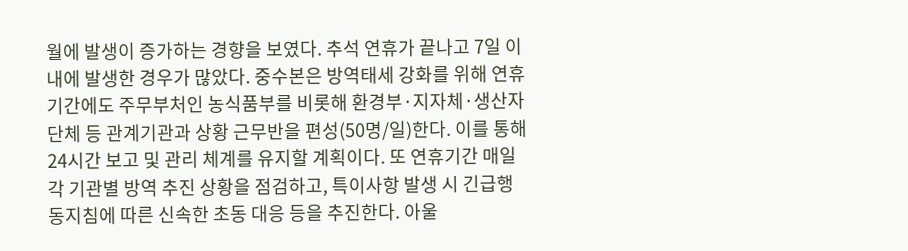월에 발생이 증가하는 경향을 보였다. 추석 연휴가 끝나고 7일 이내에 발생한 경우가 많았다. 중수본은 방역태세 강화를 위해 연휴 기간에도 주무부처인 농식품부를 비롯해 환경부·지자체·생산자단체 등 관계기관과 상황 근무반을 편성(50명/일)한다. 이를 통해 24시간 보고 및 관리 체계를 유지할 계획이다. 또 연휴기간 매일 각 기관별 방역 추진 상황을 점검하고, 특이사항 발생 시 긴급행동지침에 따른 신속한 초동 대응 등을 추진한다. 아울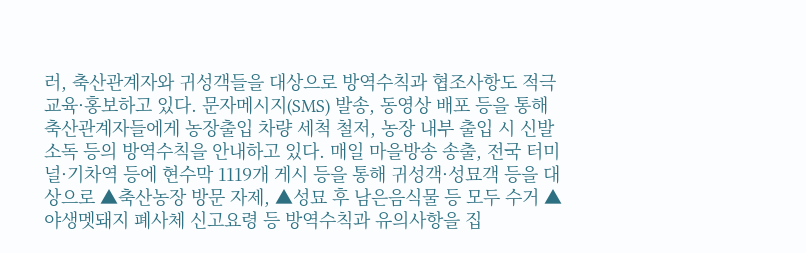러, 축산관계자와 귀성객들을 대상으로 방역수칙과 협조사항도 적극 교육·홍보하고 있다. 문자메시지(SMS) 발송, 동영상 배포 등을 통해 축산관계자들에게 농장출입 차량 세척 철저, 농장 내부 출입 시 신발소독 등의 방역수칙을 안내하고 있다. 매일 마을방송 송출, 전국 터미널·기차역 등에 현수막 1119개 게시 등을 통해 귀성객·성묘객 등을 대상으로 ▲축산농장 방문 자제, ▲성묘 후 남은음식물 등 모두 수거 ▲야생멧돼지 폐사체 신고요령 등 방역수칙과 유의사항을 집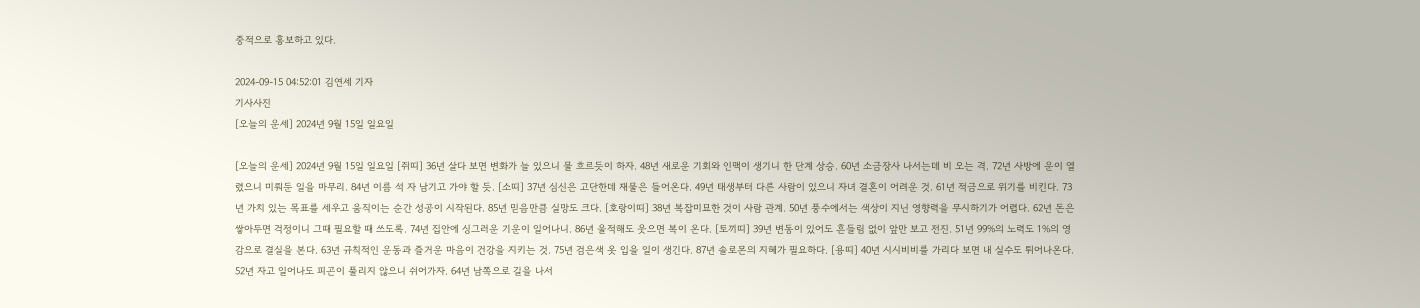중적으로 홍보하고 있다.

2024-09-15 04:52:01 김연세 기자
기사사진
[오늘의 운세] 2024년 9월 15일 일요일

[오늘의 운세] 2024년 9월 15일 일요일 [쥐띠] 36년 살다 보면 변화가 늘 있으니 물 흐르듯이 하자. 48년 새로운 기회와 인맥이 생기니 한 단계 상승. 60년 소금장사 나서는데 비 오는 격. 72년 사방에 운이 열렸으니 미뤄둔 일을 마무리. 84년 이름 석 자 남기고 가야 할 듯. [소띠] 37년 심신은 고단한데 재물은 들어온다. 49년 태생부터 다른 사람이 있으니 자녀 결혼이 어려운 것. 61년 적금으로 위기를 비킨다. 73년 가치 있는 목표를 세우고 움직이는 순간 성공이 시작된다. 85년 믿음만큼 실망도 크다. [호랑이띠] 38년 복잡미묘한 것이 사람 관계. 50년 풍수에서는 색상이 지닌 영향력을 무시하기가 어렵다. 62년 돈은 쌓아두면 걱정이니 그때 필요할 때 쓰도록. 74년 집안에 싱그러운 기운이 일어나니. 86년 울적해도 웃으면 복이 온다. [토끼띠] 39년 변동이 있어도 흔들림 없이 앞만 보고 전진. 51년 99%의 노력도 1%의 영감으로 결실을 본다. 63년 규칙적인 운동과 즐거운 마음이 건강을 지키는 것. 75년 검은색 옷 입을 일이 생긴다. 87년 솔로몬의 지혜가 필요하다. [용띠] 40년 시시비비를 가리다 보면 내 실수도 튀어나온다. 52년 자고 일어나도 피곤이 풀리지 않으니 쉬어가자. 64년 남쪽으로 길을 나서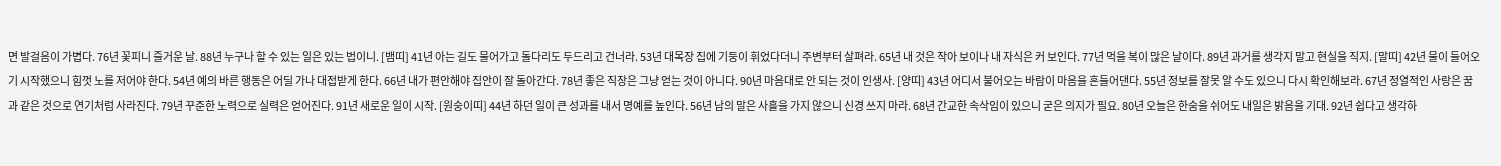면 발걸음이 가볍다. 76년 꽃피니 즐거운 날. 88년 누구나 할 수 있는 일은 있는 법이니. [뱀띠] 41년 아는 길도 물어가고 돌다리도 두드리고 건너라. 53년 대목장 집에 기둥이 휘었다더니 주변부터 살펴라. 65년 내 것은 작아 보이나 내 자식은 커 보인다. 77년 먹을 복이 많은 날이다. 89년 과거를 생각지 말고 현실을 직지. [말띠] 42년 물이 들어오기 시작했으니 힘껏 노를 저어야 한다. 54년 예의 바른 행동은 어딜 가나 대접받게 한다. 66년 내가 편안해야 집안이 잘 돌아간다. 78년 좋은 직장은 그냥 얻는 것이 아니다. 90년 마음대로 안 되는 것이 인생사. [양띠] 43년 어디서 불어오는 바람이 마음을 흔들어댄다. 55년 정보를 잘못 알 수도 있으니 다시 확인해보라. 67년 정열적인 사랑은 꿈과 같은 것으로 연기처럼 사라진다. 79년 꾸준한 노력으로 실력은 얻어진다. 91년 새로운 일이 시작. [원숭이띠] 44년 하던 일이 큰 성과를 내서 명예를 높인다. 56년 남의 말은 사흘을 가지 않으니 신경 쓰지 마라. 68년 간교한 속삭임이 있으니 굳은 의지가 필요. 80년 오늘은 한숨을 쉬어도 내일은 밝음을 기대. 92년 쉽다고 생각하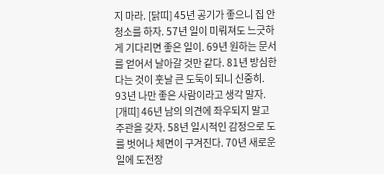지 마라. [닭띠] 45년 공기가 좋으니 집 안 청소를 하자. 57년 일이 미뤄져도 느긋하게 기다리면 좋은 일이. 69년 원하는 문서를 얻어서 날아갈 것만 같다. 81년 방심한다는 것이 훗날 큰 도둑이 되니 신중히. 93년 나만 좋은 사람이라고 생각 말자. [개띠] 46년 남의 의견에 좌우되지 말고 주관을 갖자. 58년 일시적인 감정으로 도를 벗어나 체면이 구겨진다. 70년 새로운 일에 도전장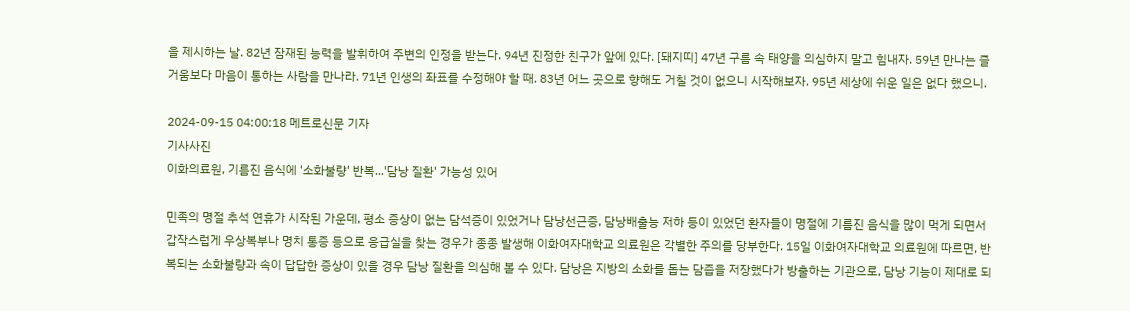을 제시하는 날. 82년 잠재된 능력을 발휘하여 주변의 인정을 받는다. 94년 진정한 친구가 앞에 있다. [돼지띠] 47년 구름 속 태양을 의심하지 말고 힘내자. 59년 만나는 즐거움보다 마음이 통하는 사람을 만나라. 71년 인생의 좌표를 수정해야 할 때. 83년 어느 곳으로 향해도 거칠 것이 없으니 시작해보자. 95년 세상에 쉬운 일은 없다 했으니.

2024-09-15 04:00:18 메트로신문 기자
기사사진
이화의료원, 기름진 음식에 '소화불량' 반복...'담낭 질환' 가능성 있어

민족의 명절 추석 연휴가 시작된 가운데, 평소 증상이 없는 담석증이 있었거나 담낭선근증, 담낭배출능 저하 등이 있었던 환자들이 명절에 기름진 음식을 많이 먹게 되면서 갑작스럽게 우상복부나 명치 통증 등으로 응급실을 찾는 경우가 종종 발생해 이화여자대학교 의료원은 각별한 주의를 당부한다. 15일 이화여자대학교 의료원에 따르면, 반복되는 소화불량과 속이 답답한 증상이 있을 경우 담낭 질환을 의심해 볼 수 있다. 담낭은 지방의 소화를 돕는 담즙을 저장했다가 방출하는 기관으로, 담낭 기능이 제대로 되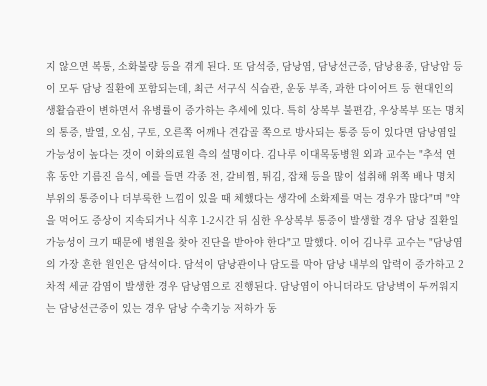지 않으면 복통, 소화불량 등을 겪게 된다. 또 담석증, 담낭염, 담낭선근증, 담낭용종, 담낭암 등이 모두 담낭 질환에 포함되는데, 최근 서구식 식습관, 운동 부족, 과한 다이어트 등 현대인의 생활습관이 변하면서 유병률이 증가하는 추세에 있다. 특히 상복부 불편감, 우상복부 또는 명치의 통증, 발열, 오심, 구토, 오른쪽 어깨나 견갑골 쪽으로 방사되는 통증 등이 있다면 담낭염일 가능성이 높다는 것이 이화의료원 측의 설명이다. 김나루 이대목동병원 외과 교수는 "추석 연휴 동안 기름진 음식, 예를 들면 각종 전, 갈비찜, 튀김, 잡채 등을 많이 섭취해 위쪽 배나 명치 부위의 통증이나 더부룩한 느낌이 있을 때 체했다는 생각에 소화제를 먹는 경우가 많다"며 "약을 먹어도 증상이 지속되거나 식후 1-2시간 뒤 심한 우상복부 통증이 발생할 경우 담낭 질환일 가능성이 크기 때문에 병원을 찾아 진단을 받아야 한다"고 말했다. 이어 김나루 교수는 "담낭염의 가장 흔한 원인은 담석이다. 담석이 담낭관이나 담도를 막아 담낭 내부의 압력이 증가하고 2차적 세균 감염이 발생한 경우 담낭염으로 진행된다. 담낭염이 아니더라도 담낭벽이 두꺼워지는 담낭선근증이 있는 경우 담낭 수축기능 저하가 동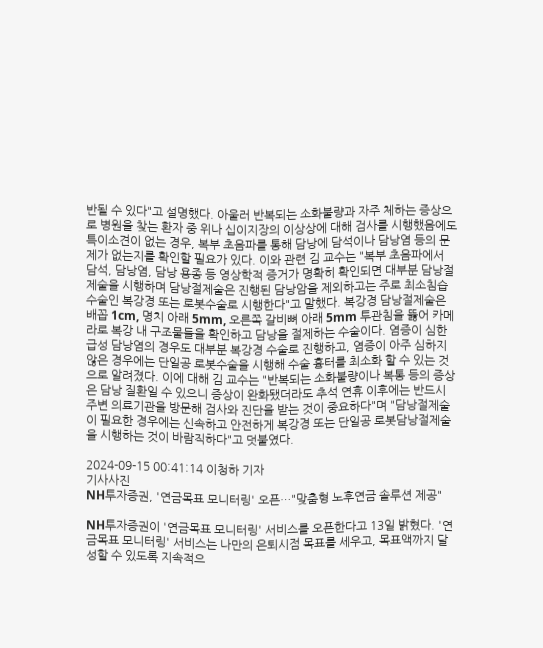반될 수 있다"고 설명했다. 아울러 반복되는 소화불량과 자주 체하는 증상으로 병원을 찾는 환자 중 위나 십이지장의 이상상에 대해 검사를 시행했음에도 특이소견이 없는 경우, 복부 초음파를 통해 담낭에 담석이나 담낭염 등의 문제가 없는지를 확인할 필요가 있다. 이와 관련 김 교수는 "복부 초음파에서 담석, 담낭염, 담낭 용종 등 영상학적 증거가 명확히 확인되면 대부분 담낭절제술을 시행하며 담낭절제술은 진행된 담낭암을 제외하고는 주로 최소침습수술인 복강경 또는 로봇수술로 시행한다"고 말했다. 복강경 담낭절제술은 배꼽 1cm, 명치 아래 5mm, 오른쪽 갈비뼈 아래 5mm 투관침을 뚫어 카메라로 복강 내 구조물들을 확인하고 담낭을 절제하는 수술이다. 염증이 심한 급성 담낭염의 경우도 대부분 복강경 수술로 진행하고, 염증이 아주 심하지 않은 경우에는 단일공 로봇수술을 시행해 수술 흉터를 최소화 할 수 있는 것으로 알려졌다. 이에 대해 김 교수는 "반복되는 소화불량이나 복통 등의 증상은 담낭 질환일 수 있으니 증상이 완화됐더라도 추석 연휴 이후에는 반드시 주변 의료기관을 방문해 검사와 진단을 받는 것이 중요하다"며 "담낭절제술이 필요한 경우에는 신속하고 안전하게 복강경 또는 단일공 로봇담낭절제술을 시행하는 것이 바람직하다"고 덧붙였다.

2024-09-15 00:41:14 이청하 기자
기사사진
NH투자증권, '연금목표 모니터링' 오픈…"맞춤형 노후연금 솔루션 제공"

NH투자증권이 '연금목표 모니터링' 서비스를 오픈한다고 13일 밝혔다. '연금목표 모니터링' 서비스는 나만의 은퇴시점 목표를 세우고, 목표액까지 달성할 수 있도록 지속적으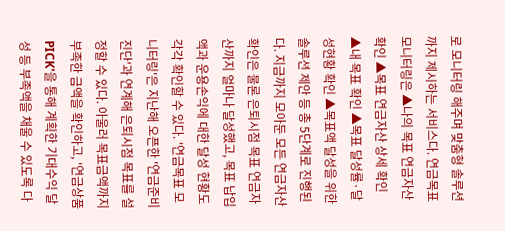로 모니터링 해주며 맞춤형 솔루션까지 제시하는 서비스다. 연금목표 모니터링은 ▲나의 목표 연금자산 확인 ▲목표 연금자산 상세 확인 ▲내 목표 확인 ▲목표 달성률·달성현황 확인 ▲목표액 달성을 위한 솔루션 제안 등 총 5단계로 진행된다. 지금까지 모아둔 모든 연금자산 확인은 물론 은퇴시점 목표 연금자산까지 얼마나 달성했고, 목표 납입액과 운용손익에 대한 달성 현황도 각각 확인할 수 있다. '연금목표 모니터링'은 지난해 오픈한 '연금준비진단'과 연계해 은퇴시점 목표를 설정할 수 있다. 아울러 목표금액까지 부족한 금액을 확인하고, '연금상품PICK'을 통해 계획한 기대수익 달성 등 부족액을 채울 수 있도록 다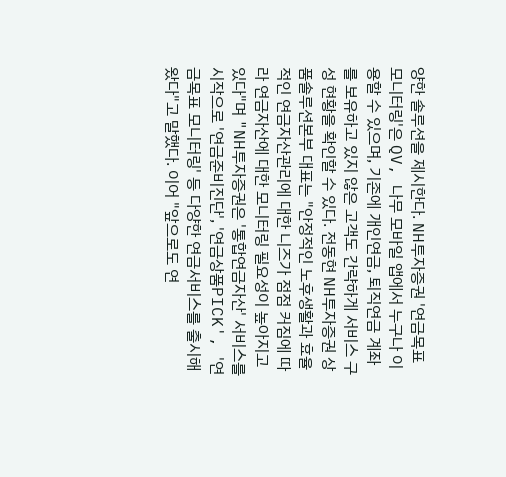양한 솔루션을 제시한다. NH투자증권 '연금목표 모니터링'은 QV, 나무 모바일 앱에서 누구나 이용할 수 있으며, 기존에 개인연금, 퇴직연금 계좌를 보유하고 있지 않은 고객도 간략하게 서비스 구성 현황을 확인할 수 있다. 전동현 NH투자증권 상품솔루션본부 대표는 "안정적인 노후생활과 효율적인 연금자산관리에 대한 니즈가 점점 커짐에 따라 연금자산에 대한 모니터링 필요성이 높아지고 있다"며 "NH투자증권은 '통합연금자산' 서비스를 시작으로 '연금준비진단', '연금상품PICK', '연금목표 모니터링' 등 다양한 연금서비스를 출시해 왔다"고 말했다. 이어 "앞으로도 연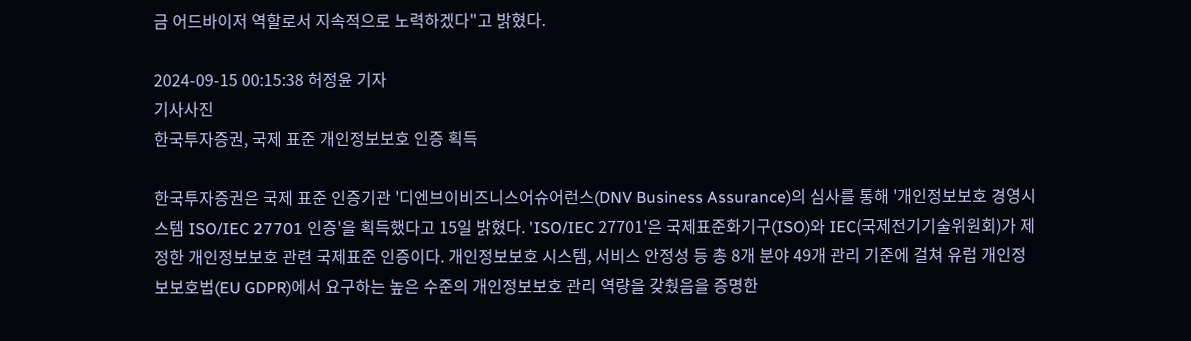금 어드바이저 역할로서 지속적으로 노력하겠다"고 밝혔다.

2024-09-15 00:15:38 허정윤 기자
기사사진
한국투자증권, 국제 표준 개인정보보호 인증 획득

한국투자증권은 국제 표준 인증기관 '디엔브이비즈니스어슈어런스(DNV Business Assurance)의 심사를 통해 '개인정보보호 경영시스템 ISO/IEC 27701 인증'을 획득했다고 15일 밝혔다. 'ISO/IEC 27701'은 국제표준화기구(ISO)와 IEC(국제전기기술위원회)가 제정한 개인정보보호 관련 국제표준 인증이다. 개인정보보호 시스템, 서비스 안정성 등 총 8개 분야 49개 관리 기준에 걸쳐 유럽 개인정보보호법(EU GDPR)에서 요구하는 높은 수준의 개인정보보호 관리 역량을 갖췄음을 증명한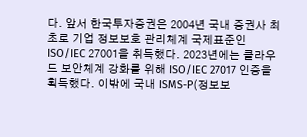다. 앞서 한국투자증권은 2004년 국내 증권사 최초로 기업 정보보호 관리체계 국제표준인 ISO/IEC 27001을 취득했다. 2023년에는 클라우드 보안체계 강화를 위해 ISO/IEC 27017 인증을 획득했다. 이밖에 국내 ISMS-P(정보보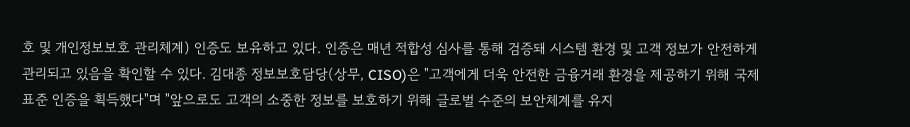호 및 개인정보보호 관리체계) 인증도 보유하고 있다. 인증은 매년 적합성 심사를 통해 검증돼 시스템 환경 및 고객 정보가 안전하게 관리되고 있음을 확인할 수 있다. 김대종 정보보호담당(상무, CISO)은 "고객에게 더욱 안전한 금융거래 환경을 제공하기 위해 국제표준 인증을 획득했다"며 "앞으로도 고객의 소중한 정보를 보호하기 위해 글로벌 수준의 보안체계를 유지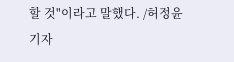할 것"이라고 말했다. /허정윤기자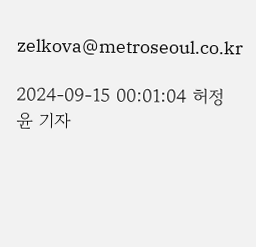zelkova@metroseoul.co.kr

2024-09-15 00:01:04 허정윤 기자